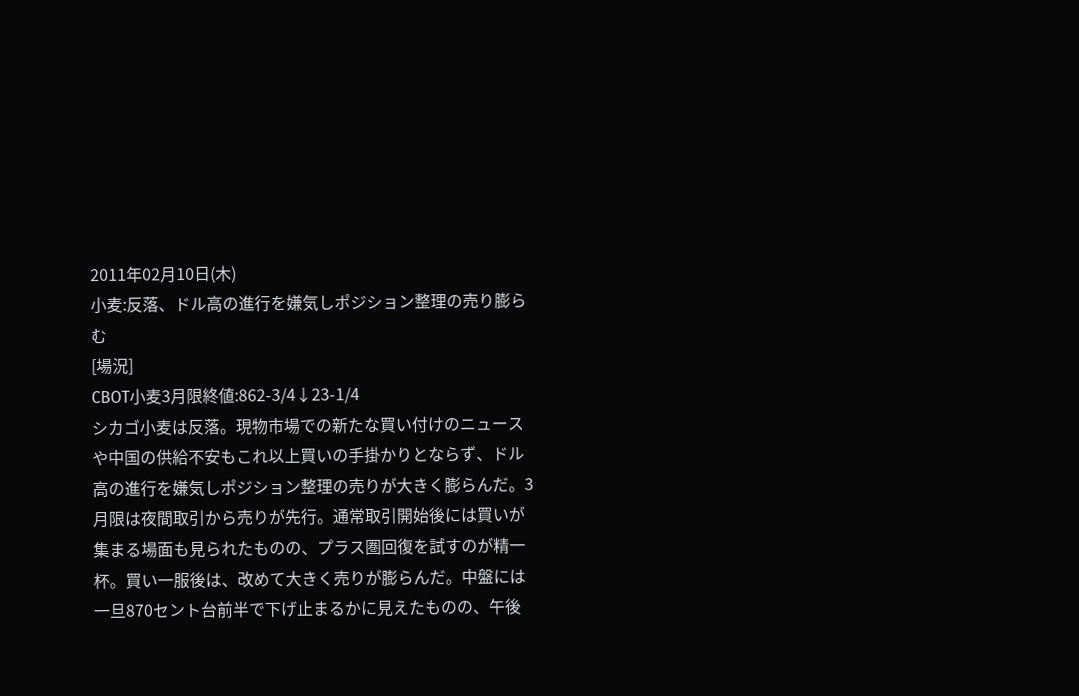2011年02月10日(木)
小麦:反落、ドル高の進行を嫌気しポジション整理の売り膨らむ
[場況]
CBOT小麦3月限終値:862-3/4↓23-1/4
シカゴ小麦は反落。現物市場での新たな買い付けのニュースや中国の供給不安もこれ以上買いの手掛かりとならず、ドル高の進行を嫌気しポジション整理の売りが大きく膨らんだ。3月限は夜間取引から売りが先行。通常取引開始後には買いが集まる場面も見られたものの、プラス圏回復を試すのが精一杯。買い一服後は、改めて大きく売りが膨らんだ。中盤には一旦870セント台前半で下げ止まるかに見えたものの、午後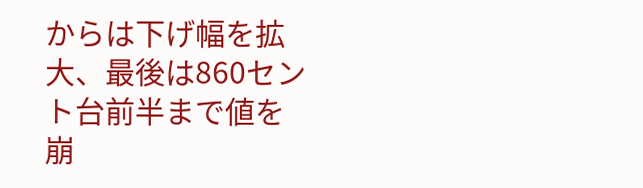からは下げ幅を拡大、最後は860セント台前半まで値を崩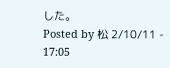した。
Posted by 松 2/10/11 - 17:05